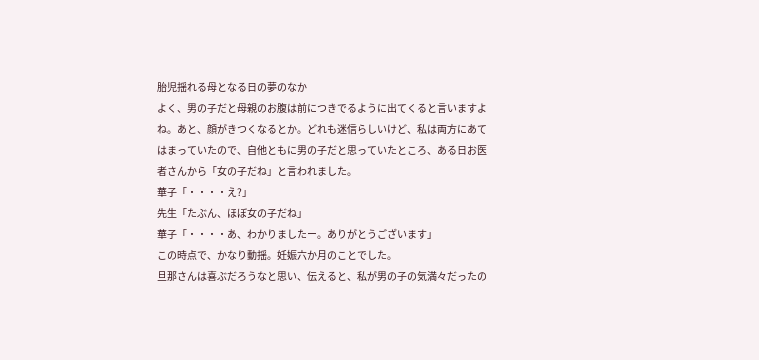胎児揺れる母となる日の夢のなか
よく、男の子だと母親のお腹は前につきでるように出てくると言いますよね。あと、顔がきつくなるとか。どれも迷信らしいけど、私は両方にあてはまっていたので、自他ともに男の子だと思っていたところ、ある日お医者さんから「女の子だね」と言われました。
華子「・・・・え?」
先生「たぶん、ほぼ女の子だね」
華子「・・・・あ、わかりましたー。ありがとうございます」
この時点で、かなり動揺。妊娠六か月のことでした。
旦那さんは喜ぶだろうなと思い、伝えると、私が男の子の気満々だったの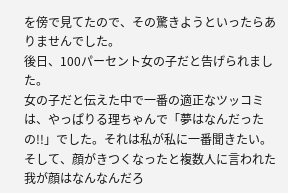を傍で見てたので、その驚きようといったらありませんでした。
後日、100パーセント女の子だと告げられました。
女の子だと伝えた中で一番の適正なツッコミは、やっぱりる理ちゃんで「夢はなんだったの!!」でした。それは私が私に一番聞きたい。
そして、顔がきつくなったと複数人に言われた我が顔はなんなんだろ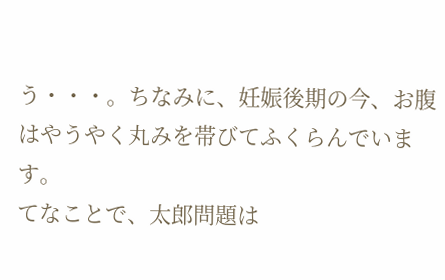う・・・。ちなみに、妊娠後期の今、お腹はやうやく丸みを帯びてふくらんでいます。
てなことで、太郎問題は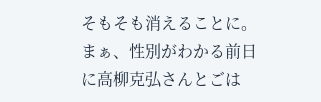そもそも消えることに。まぁ、性別がわかる前日に高柳克弘さんとごは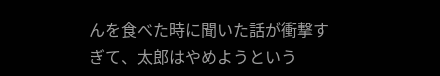んを食べた時に聞いた話が衝撃すぎて、太郎はやめようという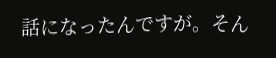話になったんですが。そん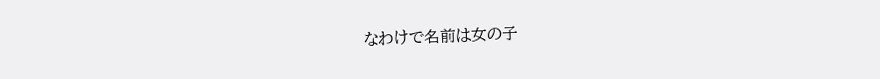なわけで名前は女の子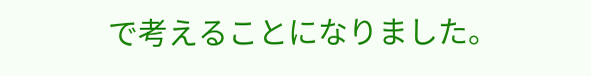で考えることになりました。